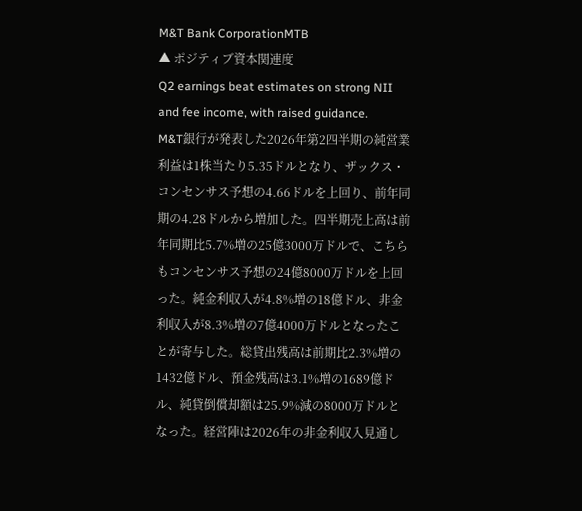M&T Bank CorporationMTB
▲ ポジティブ資本関連度
Q2 earnings beat estimates on strong NII and fee income, with raised guidance.
M&T銀行が発表した2026年第2四半期の純営業利益は1株当たり5.35ドルとなり、ザックス・コンセンサス予想の4.66ドルを上回り、前年同期の4.28ドルから増加した。四半期売上高は前年同期比5.7%増の25億3000万ドルで、こちらもコンセンサス予想の24億8000万ドルを上回った。純金利収入が4.8%増の18億ドル、非金利収入が8.3%増の7億4000万ドルとなったことが寄与した。総貸出残高は前期比2.3%増の1432億ドル、預金残高は3.1%増の1689億ドル、純貸倒償却額は25.9%減の8000万ドルとなった。経営陣は2026年の非金利収入見通し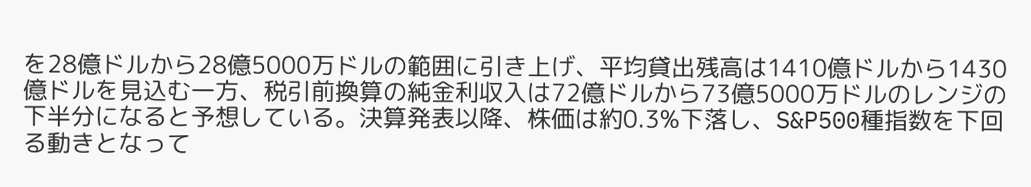を28億ドルから28億5000万ドルの範囲に引き上げ、平均貸出残高は1410億ドルから1430億ドルを見込む一方、税引前換算の純金利収入は72億ドルから73億5000万ドルのレンジの下半分になると予想している。決算発表以降、株価は約0.3%下落し、S&P500種指数を下回る動きとなって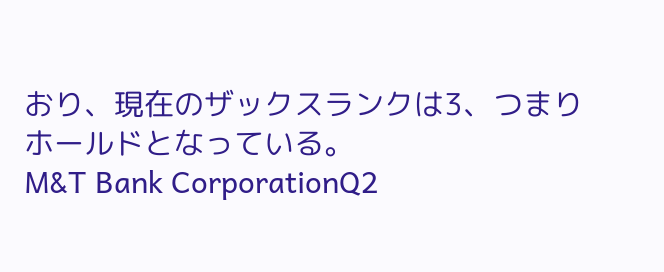おり、現在のザックスランクは3、つまりホールドとなっている。
M&T Bank CorporationQ2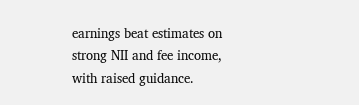earnings beat estimates on strong NII and fee income, with raised guidance.